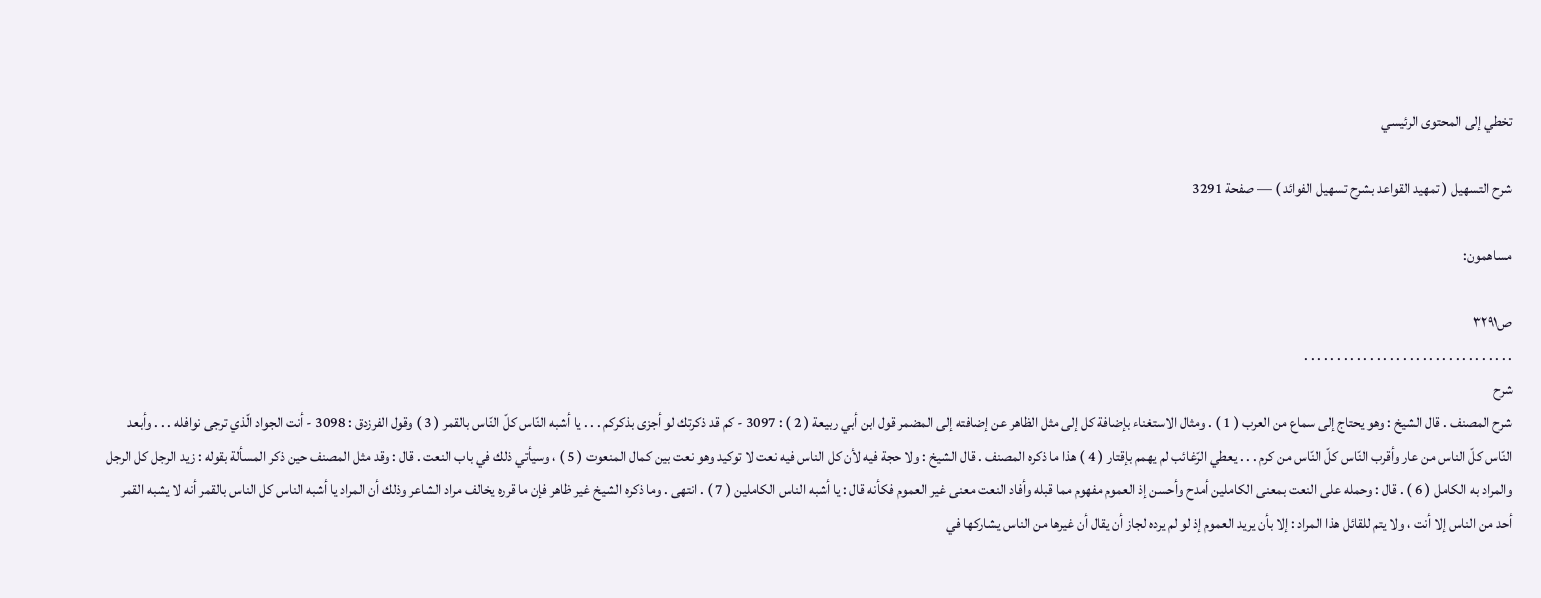تخطي إلى المحتوى الرئيسي

شرح التسهيل ( تمهيد القواعد بشرح تسهيل الفوائد ) — صفحة 3291

مساهمون:

ص٣٢٩١
. . . . . . . . . . . . . . . . . . . . . . . . . . . . . . . .
شرح
شرح المصنف . قال الشيخ : وهو يحتاج إلى سماع من العرب ( 1 ) . ومثال الاستغناء بإضافة كل إلى مثل الظاهر عن إضافته إلى المضمر قول ابن أبي ربيعة ( 2 ) : 3097 - كم قد ذكرتك لو أجزى بذكركم . . . يا أشبه النّاس كلّ النّاس بالقمر ( 3 ) وقول الفرزدق : 3098 - أنت الجواد الّذي ترجى نوافله . . . وأبعد النّاس كلّ الناس من عار وأقرب النّاس كلّ النّاس من كرم . . . يعطي الرّغائب لم يهمم بإقتار ( 4 ) هذا ما ذكره المصنف . قال الشيخ : ولا حجة فيه لأن كل الناس فيه نعت لا توكيد وهو نعت بين كمال المنعوت ( 5 ) ، وسيأتي ذلك في باب النعت . قال : وقد مثل المصنف حين ذكر المسألة بقوله : زيد الرجل كل الرجل والمراد به الكامل ( 6 ) . قال : وحمله على النعت بمعنى الكاملين أمدح وأحسن إذ العموم مفهوم مما قبله وأفاد النعت معنى غير العموم فكأنه قال : يا أشبه الناس الكاملين ( 7 ) . انتهى . وما ذكره الشيخ غير ظاهر فإن ما قرره يخالف مراد الشاعر وذلك أن المراد يا أشبه الناس كل الناس بالقمر أنه لا يشبه القمر أحد من الناس إلا أنت ، ولا يتم للقائل هذا المراد : إلا بأن يريد العموم إذ لو لم يرده لجاز أن يقال أن غيرها من الناس يشاركها في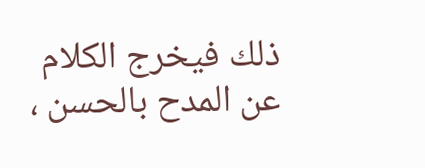ذلك فيخرج الكلام عن المدح بالحسن ،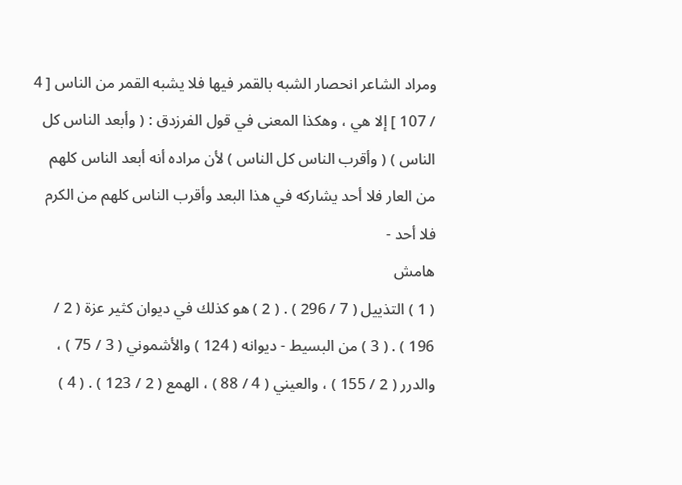ومراد الشاعر انحصار الشبه بالقمر فيها فلا يشبه القمر من الناس [ 4 / 107 ] إلا هي ، وهكذا المعنى في قول الفرزدق : ( وأبعد الناس كل الناس ) ( وأقرب الناس كل الناس ) لأن مراده أنه أبعد الناس كلهم من العار فلا أحد يشاركه في هذا البعد وأقرب الناس كلهم من الكرم فلا أحد -
هامش
( 1 ) التذييل ( 7 / 296 ) . ( 2 ) هو كذلك في ديوان كثير عزة ( 2 / 196 ) . ( 3 ) من البسيط - ديوانه ( 124 ) والأشموني ( 3 / 75 ) ، والدرر ( 2 / 155 ) ، والعيني ( 4 / 88 ) ، الهمع ( 2 / 123 ) . ( 4 )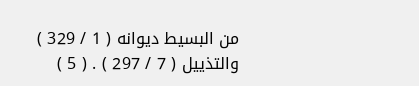من البسيط ديوانه ( 1 / 329 ) والتذييل ( 7 / 297 ) . ( 5 )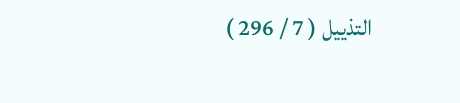التذييل ( 7 / 296 )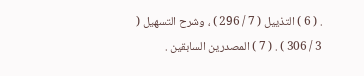. ( 6 ) التذييل ( 7 / 296 ) ، وشرح التسهيل ( 3 / 306 ) . ( 7 ) المصدرين السابقين .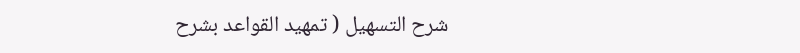شرح التسهيل ( تمهيد القواعد بشرح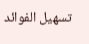تسهيل الفوائد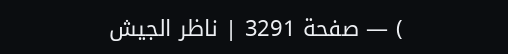) — صفحة 3291 | ناظر الجيش